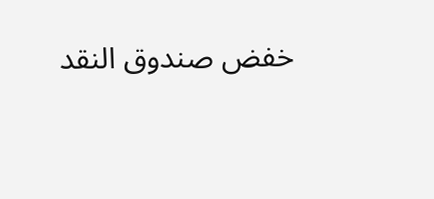خفض صندوق النقد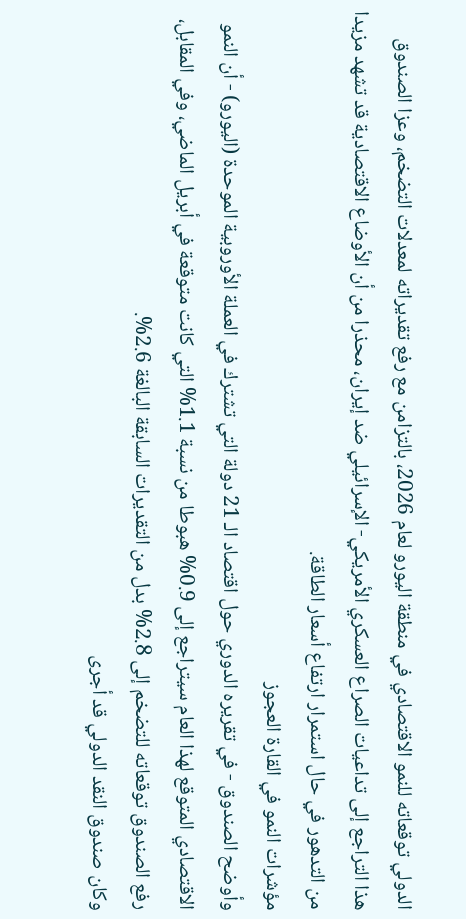الدولي توقعاته للنمو الاقتصادي في منطقة اليورو لعام 2026، بالتزامن مع رفع تقديراته لمعدلات التضخم، وعزا الصندوق هذا التراجع إلى تداعيات الصراع العسكري الأمريكي- الإسرائيلي ضد إيران، محذرا من أن الأوضاع الاقتصادية قد تشهد مزيدا من التدهور في حال استمرار ارتفاع أسعار الطاقة.
مؤشرات النمو في القارة العجوز
وأوضح الصندوق - في تقريره الدوري حول اقتصاد الـ 21 دولة التي تشترك في العملة الأوروبية الموحدة (اليورو) - أن النمو الاقتصادي المتوقع لهذا العام سيتراجع إلى 0.9% هبوطا من نسبة 1.1% التي كانت متوقعة في أبريل الماضي، وفي المقابل، رفع الصندوق توقعاته للتضخم إلى 2.8% بدل من التقديرات السابقة البالغة 2.6%.
وكان صندوق النقد الدولي قد أجرى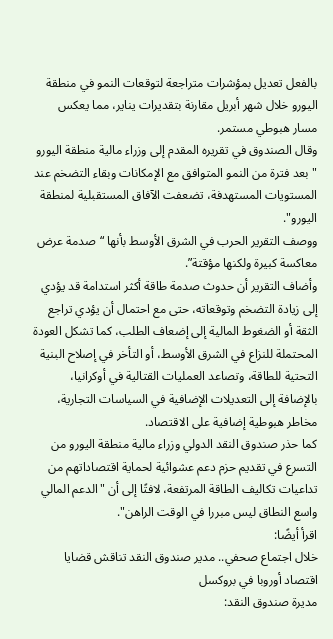بالفعل تعديل بمؤشرات متراجعة لتوقعات النمو في منطقة اليورو خلال شهر أبريل مقارنة بتقديرات يناير، مما يعكس مسار هبوطي مستمر.
وقال الصندوق في تقريره المقدم إلى وزراء مالية منطقة اليورو "بعد فترة من النمو المتوافق مع الإمكانات وبقاء التضخم عند المستويات المستهدفة، تضعفت الآفاق المستقبلية لمنطقة اليورو".
ووصف التقرير الحرب في الشرق الأوسط بأنها “صدمة عرض معاكسة كبيرة ولكنها مؤقتة”.
وأضاف التقرير أن حدوث صدمة طاقة أكثر استدامة قد يؤدي إلى زيادة التضخم وتوقعاته، حتى مع احتمال أن يؤدي تراجع الثقة أو الضغوط المالية إلى إضعاف الطلب، كما تشكل العودة المحتملة للنزاع في الشرق الأوسط، أو التأخر في إصلاح البنية التحتية للطاقة، وتصاعد العمليات القتالية في أوكرانيا، بالإضافة إلى التعديلات الإضافية في السياسات التجارية، مخاطر هبوطية إضافية على الاقتصاد.
كما حذر صندوق النقد الدولي وزراء مالية منطقة اليورو من التسرع في تقديم حزم دعم عشوائية لحماية اقتصاداتهم من تداعيات تكاليف الطاقة المرتفعة، لافتًا إلى أن "الدعم المالي واسع النطاق ليس مبررا في الوقت الراهن".
اقرأ أيضًا:
خلال اجتماع صحفي.. مدير صندوق النقد تناقش قضايا اقتصاد أوروبا في بروكسل
مديرة صندوق النقد: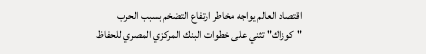اقتصاد العالم يواجه مخاطر ارتفاع التضخم بسبب الحرب
"كوزاك" تثني على خطوات البنك المركزي المصري للحفاظ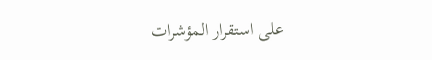على استقرار المؤشرات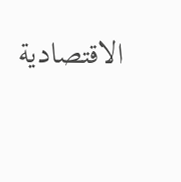الاقتصادية